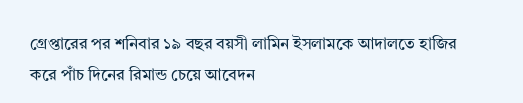গ্রেপ্তারের পর শনিবার ১৯ বছর বয়সী লামিন ইসলামকে আদালতে হাজির করে পাঁচ দিনের রিমান্ড চেয়ে আবেদন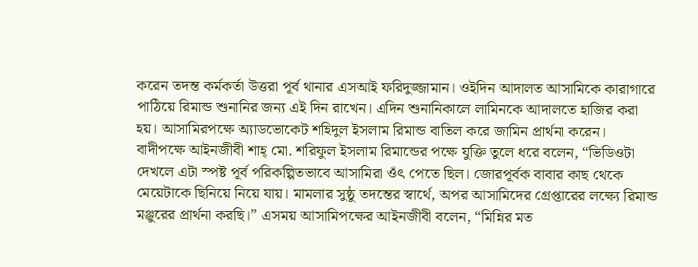করেন তদন্ত কর্মকর্তা উত্তরা পূর্ব থানার এসআই ফরিদুজ্জামান। ওইদিন আদালত আসামিকে কারাগারে পাঠিয়ে রিমান্ড শুনানির জন্য এই দিন রাখেন। এদিন শুনানিকালে লামিনকে আদালতে হাজির করা হয়। আসামিরপক্ষে অ্যাডভোকেট শহিদুল ইসলাম রিমান্ড বাতিল করে জামিন প্রার্থনা করেন।
বাদীপক্ষে আইনজীবী শাহ্ মো. শরিফুল ইসলাম রিমান্ডের পক্ষে যুক্তি তুলে ধরে বলেন, “ভিডিওটা দেখলে এটা স্পষ্ট পূর্ব পরিকল্পিতভাবে আসামিরা ওঁৎ পেতে ছিল। জোরপূর্বক বাবার কাছ থেকে মেয়েটাকে ছিনিয়ে নিয়ে যায়। মামলার সুষ্ঠু তদন্তের স্বার্থে, অপর আসামিদের গ্রেপ্তারের লক্ষ্যে রিমান্ড মঞ্জুরের প্রার্থনা করছি।” এসময় আসামিপক্ষের আইনজীবী বলেন, “মিন্নির মত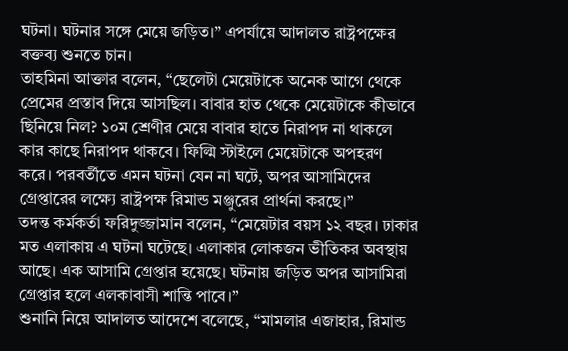ঘটনা। ঘটনার সঙ্গে মেয়ে জড়িত।” এপর্যায়ে আদালত রাষ্ট্রপক্ষের বক্তব্য শুনতে চান।
তাহমিনা আক্তার বলেন, “ছেলেটা মেয়েটাকে অনেক আগে থেকে প্রেমের প্রস্তাব দিয়ে আসছিল। বাবার হাত থেকে মেয়েটাকে কীভাবে ছিনিয়ে নিল? ১০ম শ্রেণীর মেয়ে বাবার হাতে নিরাপদ না থাকলে কার কাছে নিরাপদ থাকবে। ফিল্মি স্টাইলে মেয়েটাকে অপহরণ করে। পরবর্তীতে এমন ঘটনা যেন না ঘটে, অপর আসামিদের গ্রেপ্তারের লক্ষ্যে রাষ্ট্রপক্ষ রিমান্ড মঞ্জুরের প্রার্থনা করছে।”
তদন্ত কর্মকর্তা ফরিদুজ্জামান বলেন, “মেয়েটার বয়স ১২ বছর। ঢাকার মত এলাকায় এ ঘটনা ঘটেছে। এলাকার লোকজন ভীতিকর অবস্থায় আছে। এক আসামি গ্রেপ্তার হয়েছে। ঘটনায় জড়িত অপর আসামিরা গ্রেপ্তার হলে এলকাবাসী শান্তি পাবে।”
শুনানি নিয়ে আদালত আদেশে বলেছে, “মামলার এজাহার, রিমান্ড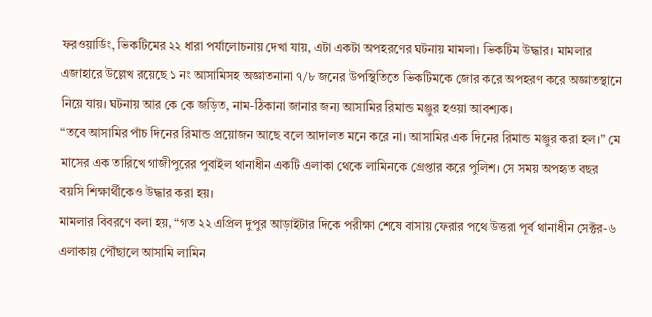ফরওয়ার্ডিং, ভিকটিমের ২২ ধারা পর্যালোচনায় দেখা যায়, এটা একটা অপহরণের ঘটনায় মামলা। ভিকটিম উদ্ধার। মামলার এজাহারে উল্লেখ রয়েছে ১ নং আসামিসহ অজ্ঞাতনানা ৭/৮ জনের উপস্থিতিতে ভিকটিমকে জোর করে অপহরণ করে অজ্ঞাতস্থানে নিয়ে যায়। ঘটনায় আর কে কে জড়িত, নাম-ঠিকানা জানার জন্য আসামির রিমান্ড মঞ্জুর হওয়া আবশ্যক।
“তবে আসামির পাঁচ দিনের রিমান্ড প্রয়োজন আছে বলে আদালত মনে করে না। আসামির এক দিনের রিমান্ড মঞ্জুর করা হল।” মে মাসের এক তারিখে গাজীপুরের পুবাইল থানাধীন একটি এলাকা থেকে লামিনকে গ্রেপ্তার করে পুলিশ। সে সময় অপহৃত বছর বয়সি শিক্ষার্থীকেও উদ্ধার করা হয়।
মামলার বিবরণে বলা হয়, “গত ২২ এপ্রিল দুপুর আড়াইটার দিকে পরীক্ষা শেষে বাসায় ফেরার পথে উত্তরা পূর্ব থানাধীন সেক্টর-৬ এলাকায় পৌঁছালে আসামি লামিন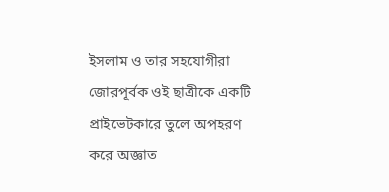ইসলাম ও তার সহযোগীরা জোরপূর্বক ওই ছাত্রীকে একটি প্রাইভেটকারে তুলে অপহরণ করে অজ্ঞাত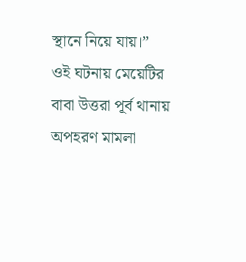স্থানে নিয়ে যায়।”
ওই ঘটনায় মেয়েটির বাবা উত্তরা পূর্ব থানায় অপহরণ মামলা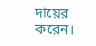দায়ের করেন।